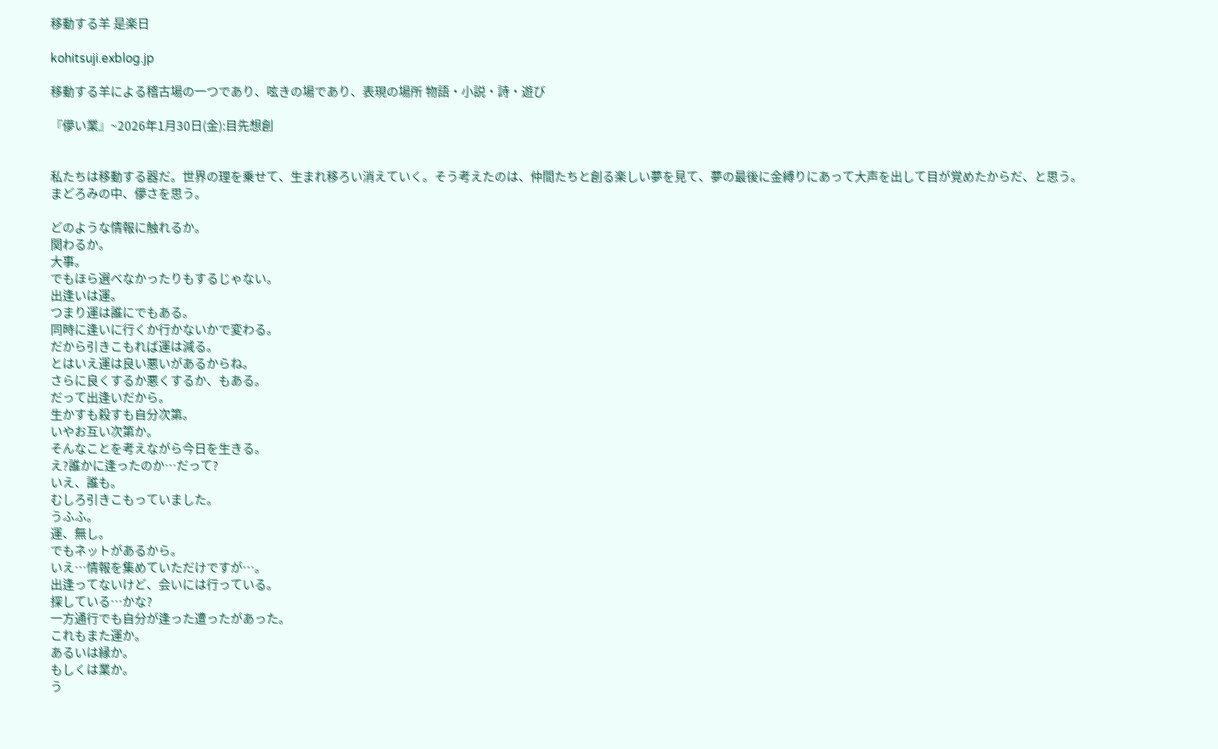移動する羊 是楽日

kohitsuji.exblog.jp

移動する羊による稽古場の一つであり、呟きの場であり、表現の場所 物語・小説・詩・遊び

『儚い業』~2026年1月30日(金):目先想創


私たちは移動する器だ。世界の理を乗せて、生まれ移ろい消えていく。そう考えたのは、仲間たちと創る楽しい夢を見て、夢の最後に金縛りにあって大声を出して目が覚めたからだ、と思う。
まどろみの中、儚さを思う。

どのような情報に触れるか。
関わるか。
大事。
でもほら選べなかったりもするじゃない。
出逢いは運。
つまり運は誰にでもある。
同時に逢いに行くか行かないかで変わる。
だから引きこもれば運は減る。
とはいえ運は良い悪いがあるからね。
さらに良くするか悪くするか、もある。
だって出逢いだから。
生かすも殺すも自分次第。
いやお互い次第か。
そんなことを考えながら今日を生きる。
え?誰かに逢ったのか…だって?
いえ、誰も。
むしろ引きこもっていました。
うふふ。
運、無し。
でもネットがあるから。
いえ…情報を集めていただけですが…。
出逢ってないけど、会いには行っている。
探している…かな?
一方通行でも自分が逢った遭ったがあった。
これもまた運か。
あるいは縁か。
もしくは業か。
う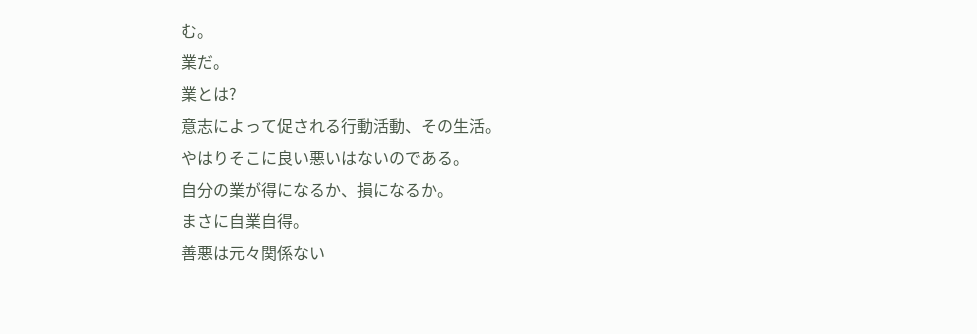む。
業だ。
業とは?
意志によって促される行動活動、その生活。
やはりそこに良い悪いはないのである。
自分の業が得になるか、損になるか。
まさに自業自得。
善悪は元々関係ない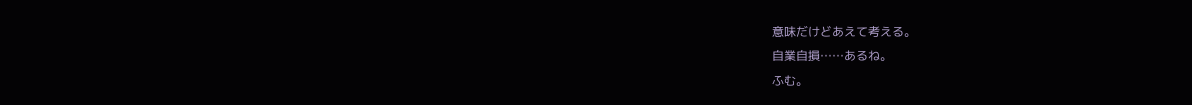意味だけどあえて考える。
自業自損……あるね。
ふむ。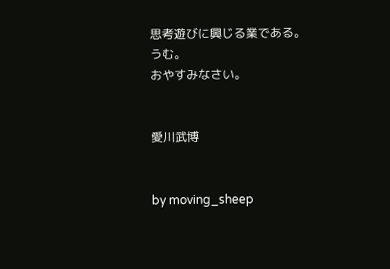思考遊びに興じる業である。
うむ。
おやすみなさい。


愛川武博


by moving_sheep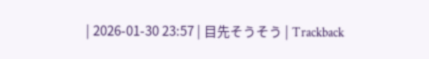| 2026-01-30 23:57 | 目先そうそう | Trackback